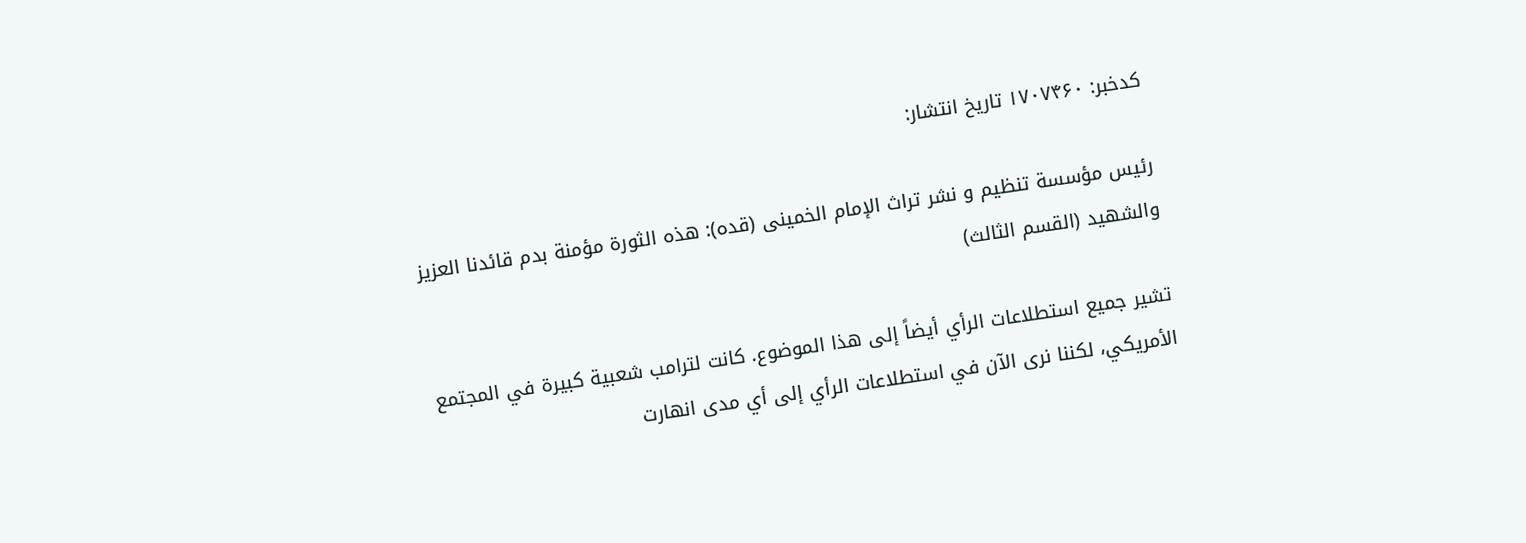کدخبر: ۱۷۰۷۴۶۰ تاریخ انتشار:

رئیس مؤسسة تنظیم و نشر تراث الإمام الخمینی (قده): هذه الثورة مؤمنة بدم قائدنا العزیز والشهید (القسم الثالث)

تشير جميع استطلاعات الرأي أيضاً إلى هذا الموضوع. كانت لترامب شعبية كبيرة في المجتمع الأمريكي، لكننا نرى الآن في استطلاعات الرأي إلى أي مدى انهارت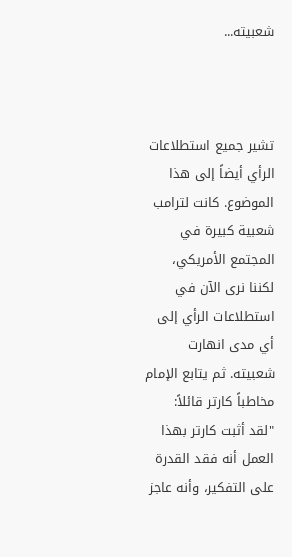شعبيته...



تشير جميع استطلاعات الرأي أيضاً إلى هذا الموضوع. كانت لترامب شعبية كبيرة في المجتمع الأمريكي، لكننا نرى الآن في استطلاعات الرأي إلى أي مدى انهارت شعبيته. ثم يتابع الإمام مخاطباً كارتر قائلاً: "لقد أثبت كارتر بهذا العمل أنه فقد القدرة على التفكير، وأنه عاجز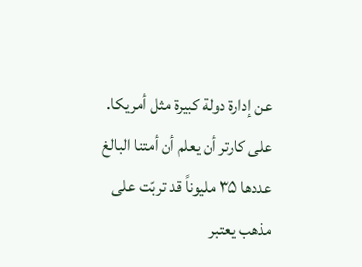عن إدارة دولة كبيرة مثل أمريكا. على كارتر أن يعلم أن أمتنا البالغ عددها ۳۵ مليوناً قد تربّت على مذهب يعتبر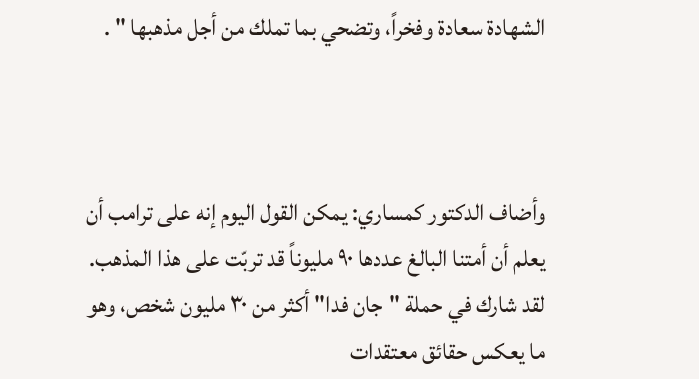الشهادة سعادة وفخراً، وتضحي بما تملك من أجل مذهبها " .



وأضاف الدكتور كمساري: يمكن القول اليوم إنه على ترامب أن يعلم أن أمتنا البالغ عددها ۹۰ مليوناً قد تربّت على هذا المذهب. لقد شارك في حملة "جان فدا" أكثر من ۳۰ مليون شخص، وهو ما يعكس حقائق معتقدات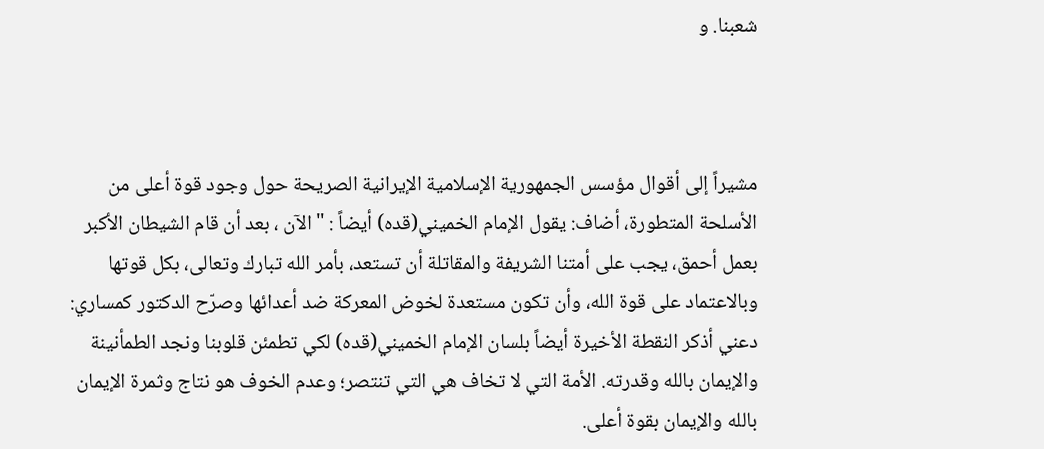شعبنا. و



مشيراً إلى أقوال مؤسس الجمهورية الإسلامية الإيرانية الصريحة حول وجود قوة أعلى من الأسلحة المتطورة، أضاف: يقول الإمام الخميني(قده) أيضاً : "الآن ، بعد أن قام الشيطان الأكبر بعمل أحمق، يجب على أمتنا الشريفة والمقاتلة أن تستعد، بأمر الله تبارك وتعالى، بكل قوتها وبالاعتماد على قوة الله، وأن تكون مستعدة لخوض المعركة ضد أعدائها وصرّح الدكتور كمساري: دعني أذكر النقطة الأخيرة أيضاً بلسان الإمام الخميني(قده) لكي تطمئن قلوبنا ونجد الطمأنينة والإيمان بالله وقدرته. الأمة التي لا تخاف هي التي تنتصر؛ وعدم الخوف هو نتاج وثمرة الإيمان بالله والإيمان بقوة أعلى.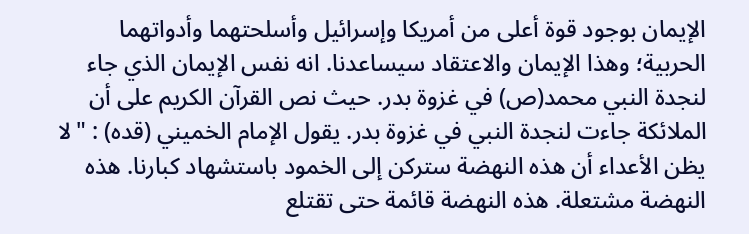الإيمان بوجود قوة أعلى من أمريكا وإسرائيل وأسلحتهما وأدواتهما الحربية؛ وهذا الإيمان والاعتقاد سيساعدنا. انه نفس الإيمان الذي جاء لنجدة النبي محمد(ص) في غزوة بدر. حيث نص القرآن الكريم على أن الملائكة جاءت لنجدة النبي في غزوة بدر. يقول الإمام الخميني (قده) : "لا يظن الأعداء أن هذه النهضة ستركن إلى الخمود باستشهاد كبارنا. هذه النهضة مشتعلة. هذه النهضة قائمة حتى تقتلع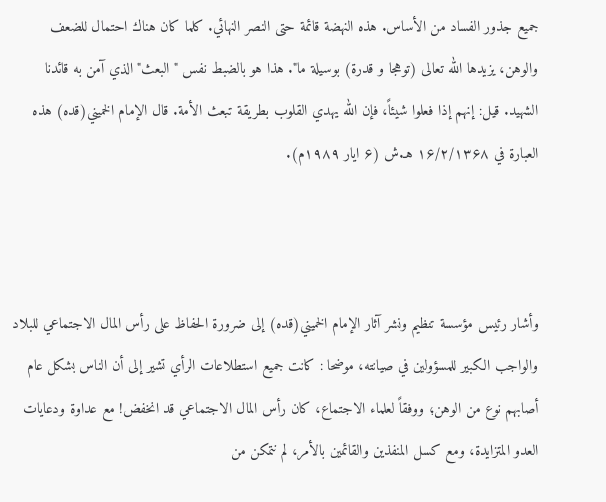جميع جذور الفساد من الأساس. هذه النهضة قائمة حتى النصر النهائي. كلما كان هناك احتمال للضعف والوهن، يزيدها الله تعالى (توهجا و قدرة) بوسيلة ما". هذا هو بالضبط نفس "البعث" الذي آمن به قائدنا الشهيد. قيل: إنهم إذا فعلوا شيئاً، فإن الله يهدي القلوب بطريقة تبعث الأمة. قال الإمام الخميني(قده) هذه العبارة في ۱۶/۲/۱۳۶۸ هـ.ش (۶ ايار ۱۹۸۹م).



وأشار رئيس مؤسسة تنظيم ونشر آثار الإمام الخميني(قده) إلى ضرورة الحفاظ على رأس المال الاجتماعي للبلاد والواجب الكبير للمسؤولين في صيانته، موضحا : كانت جميع استطلاعات الرأي تشير إلى أن الناس بشكل عام أصابهم نوع من الوهن؛ ووفقاً لعلماء الاجتماع، كان رأس المال الاجتماعي قد انخفض! مع عداوة ودعايات العدو المتزايدة، ومع كسل المنفذين والقائمين بالأمر، لم نتمكن من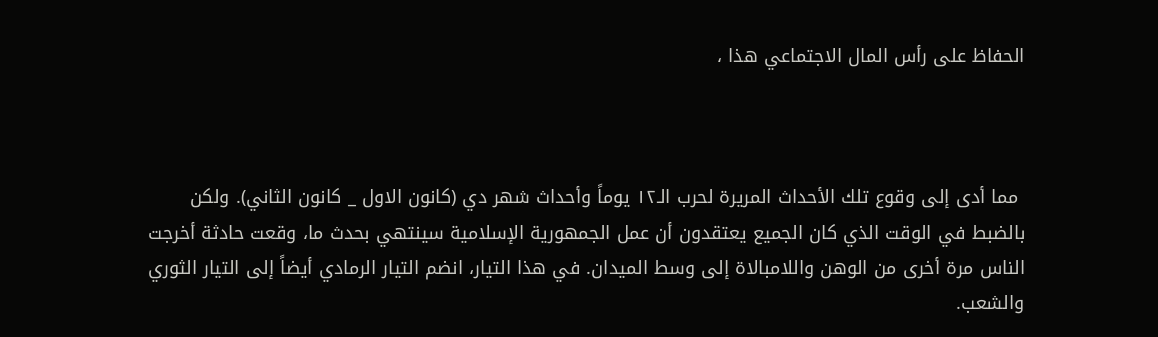الحفاظ على رأس المال الاجتماعي هذا ،



 مما أدى إلى وقوع تلك الأحداث المريرة لحرب الـ۱۲ يوماً وأحداث شهر دي (كانون الاول _ كانون الثاني). ولكن بالضبط في الوقت الذي كان الجميع يعتقدون أن عمل الجمهورية الإسلامية سينتهي بحدث ما، وقعت حادثة أخرجت الناس مرة أخرى من الوهن واللامبالاة إلى وسط الميدان. في هذا التيار، انضم التيار الرمادي أيضاً إلى التيار الثوري والشعب.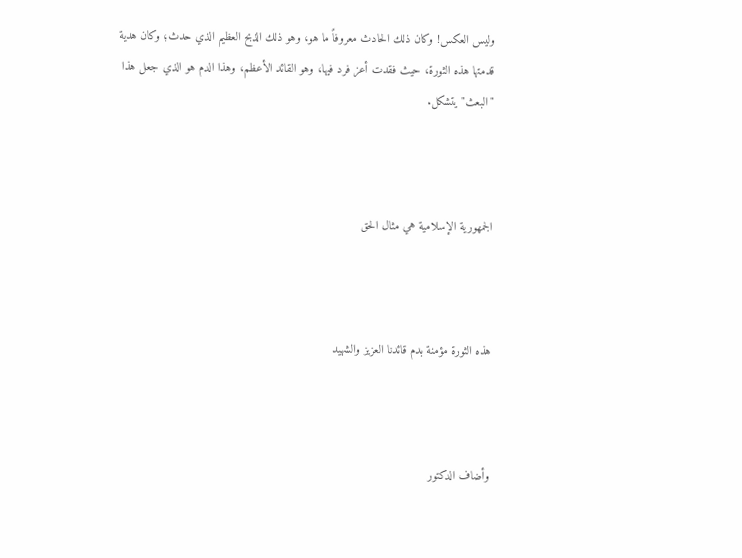وليس العكس! وكان ذلك الحادث معروفاً ما هو، وهو ذلك الذبح العظيم الذي حدث؛ وكان هدية قدمتها هذه الثورة، حيث فقدت أعز فرد فيها، وهو القائد الأعظم، وهذا الدم هو الذي جعل هذا "البعث" يتشكل.



الجمهورية الإسلامية هي مثال الحق



هذه الثورة مؤمنة بدم قائدنا العزيز والشهيد



وأضاف الدكتور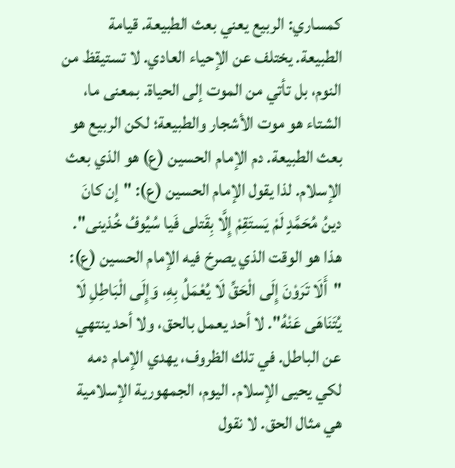كمساري: الربيع يعني بعث الطبيعة. قيامة الطبيعة. يختلف عن الإحياء العادي. لا تستيقظ من النوم، بل تأتي من الموت إلى الحياة. بمعنى ما، الشتاء هو موت الأشجار والطبيعة؛ لكن الربيع هو بعث الطبيعة. دم الإمام الحسين (ع) هو الذي بعث الإسلام. لذا يقول الإمام الحسين (ع): "إن كانَ دینُ مُحَمَّدٍ لَمْ یَستَقِمْ إِلَّا بِقَتلی فَیا سُیُوفُ خُذینی". هذا هو الوقت الذي يصرخ فيه الإمام الحسين (ع): "أَلَا تَرَوْنَ إِلَى الْحَقِّ لَا یُعْمَلُ بِهِ، وَإِلَى الْبَاطِلِ لَا یُتَنَاهَى عَنْهُ". لا أحد يعمل بالحق، ولا أحد ينتهي عن الباطل. في تلك الظروف، يهدي الإمام دمه لكي يحيى الإسلام. اليوم، الجمهورية الإسلامية هي مثال الحق. لا نقول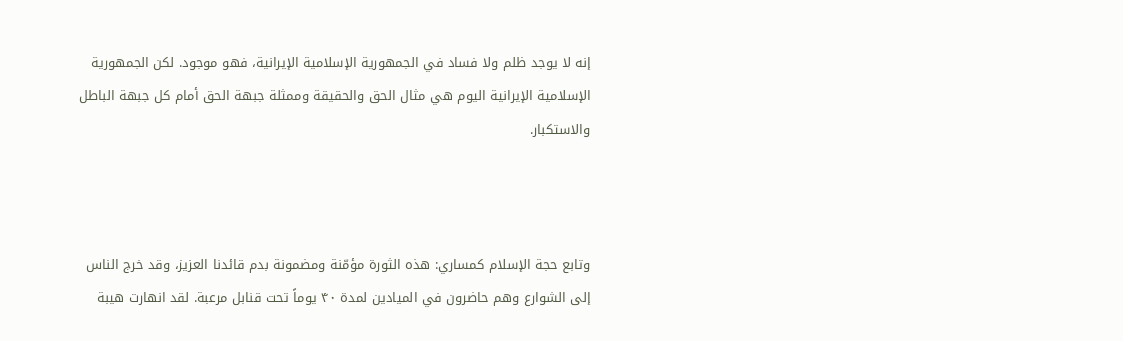إنه لا يوجد ظلم ولا فساد في الجمهورية الإسلامية الإيرانية، فهو موجود. لكن الجمهورية الإسلامية الإيرانية اليوم هي مثال الحق والحقيقة وممثلة جبهة الحق أمام كل جبهة الباطل والاستكبار.



وتابع حجة الإسلام كمساري: هذه الثورة مؤمّنة ومضمونة بدم قائدنا العزيز، وقد خرج الناس إلى الشوارع وهم حاضرون في الميادين لمدة ۴۰ يوماً تحت قنابل مرعبة. لقد انهارت هيبة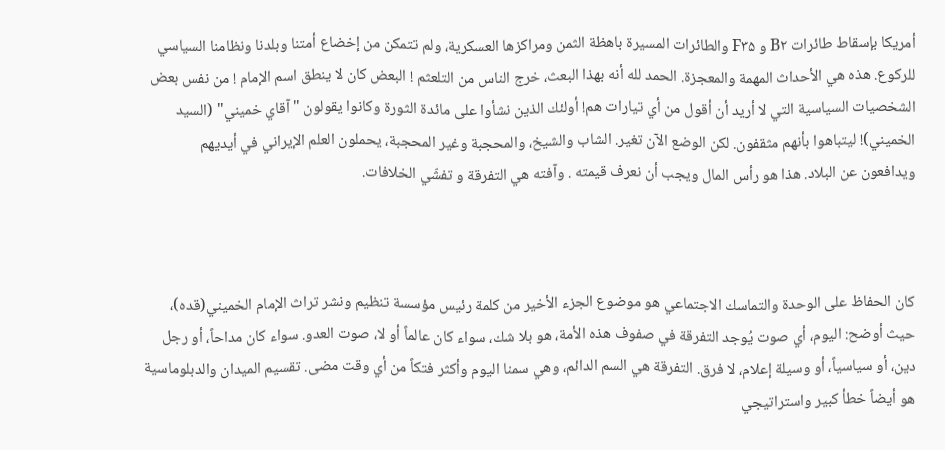أمريكا بإسقاط طائرات B۲ و F۳۵ والطائرات المسيرة باهظة الثمن ومراكزها العسكرية، ولم تتمكن من إخضاع أمتنا وبلدنا ونظامنا السياسي للركوع. هذه هي الأحداث المهمة والمعجزة. الحمد لله أنه بهذا البعث، خرج الناس من التلعثم ! البعض كان لا ينطق اسم الإمام ! من نفس بعض الشخصيات السياسية التي لا أريد أن أقول من أي تيارات هم! أولئك الذين نشأوا على مائدة الثورة وكانوا يقولون "آقاي خميني" (السيد الخميني)! ليتباهوا بأنهم مثقفون. لكن الوضع الآن تغير. الشاب والشيخ، والمحجبة وغير المحجبة، يحملون العلم الإيراني في أيديهم ويدافعون عن البلاد. هذا هو رأس المال ويجب أن نعرف قيمته . وآفته هي التفرقة و تفشّي الخلافات.



كان الحفاظ على الوحدة والتماسك الاجتماعي هو موضوع الجزء الأخير من كلمة رئيس مؤسسة تنظيم ونشر تراث الإمام الخميني(قده)، حيث أوضح: اليوم، أي صوت يُوجد التفرقة في صفوف هذه الأمة، هو بلا شك، سواء كان عالماً أو لا، صوت العدو. سواء كان مداحاً، أو رجل دين، أو سياسياً، أو وسيلة إعلام، لا فرق. التفرقة هي السم الدائم، وهي سمنا اليوم وأكثر فتكاً من أي وقت مضى. تقسيم الميدان والدبلوماسية هو أيضاً خطأ كبير واستراتيجي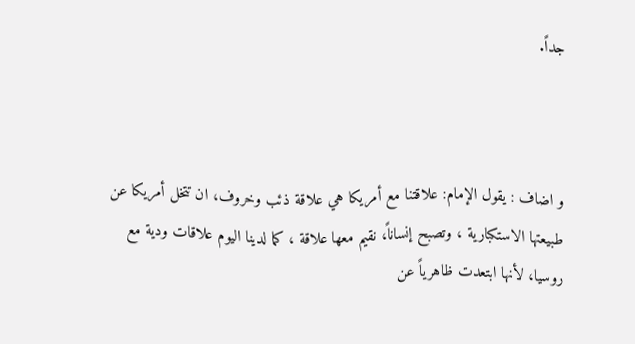جداً.



و اضاف : يقول الإمام: علاقتنا مع أمريكا هي علاقة ذئب وخروف، ان تتخل أمريكا عن طبيعتها الاستكبارية ، وتصبح إنساناً، نقيم معها علاقة ، كما لدينا اليوم علاقات ودية مع روسيا، لأنها ابتعدت ظاهرياً عن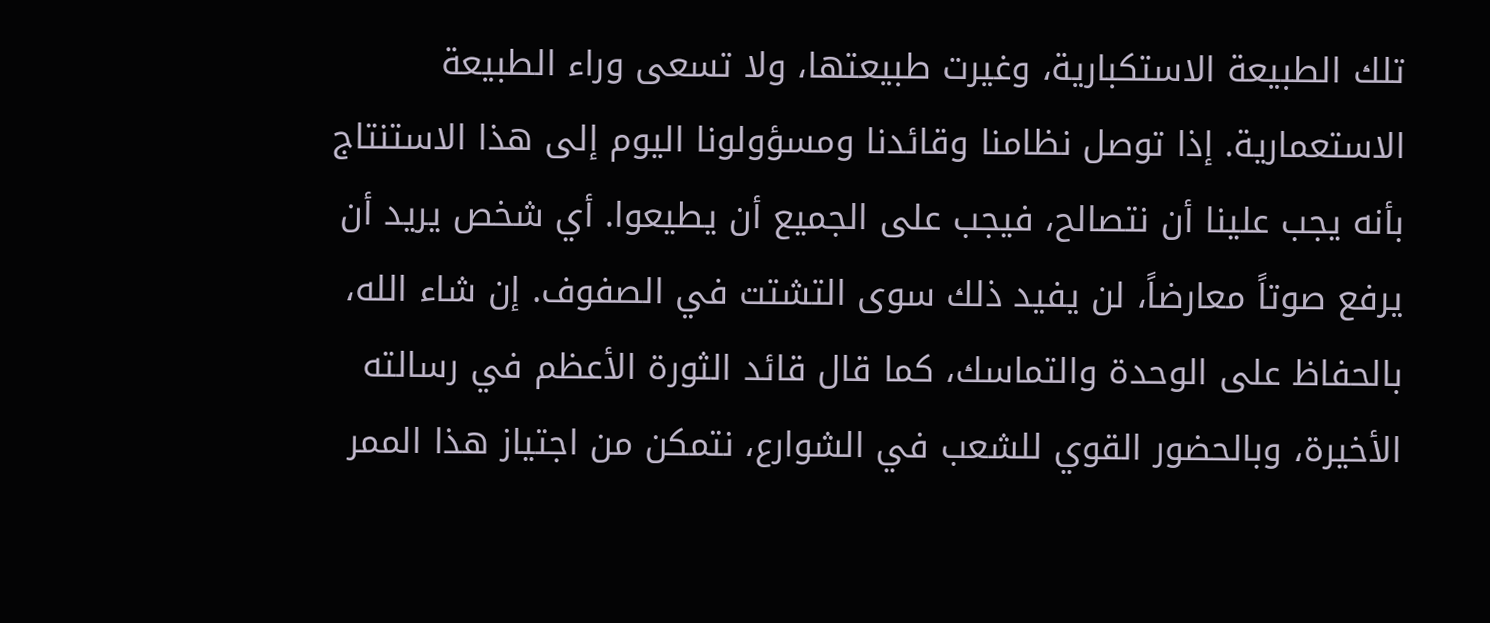تلك الطبيعة الاستكبارية، وغيرت طبيعتها، ولا تسعى وراء الطبيعة الاستعمارية. إذا توصل نظامنا وقائدنا ومسؤولونا اليوم إلى هذا الاستنتاج بأنه يجب علينا أن نتصالح، فيجب على الجميع أن يطيعوا. أي شخص يريد أن يرفع صوتاً معارضاً، لن يفيد ذلك سوى التشتت في الصفوف. إن شاء الله، بالحفاظ على الوحدة والتماسك، كما قال قائد الثورة الأعظم في رسالته الأخيرة، وبالحضور القوي للشعب في الشوارع، نتمكن من اجتياز هذا الممر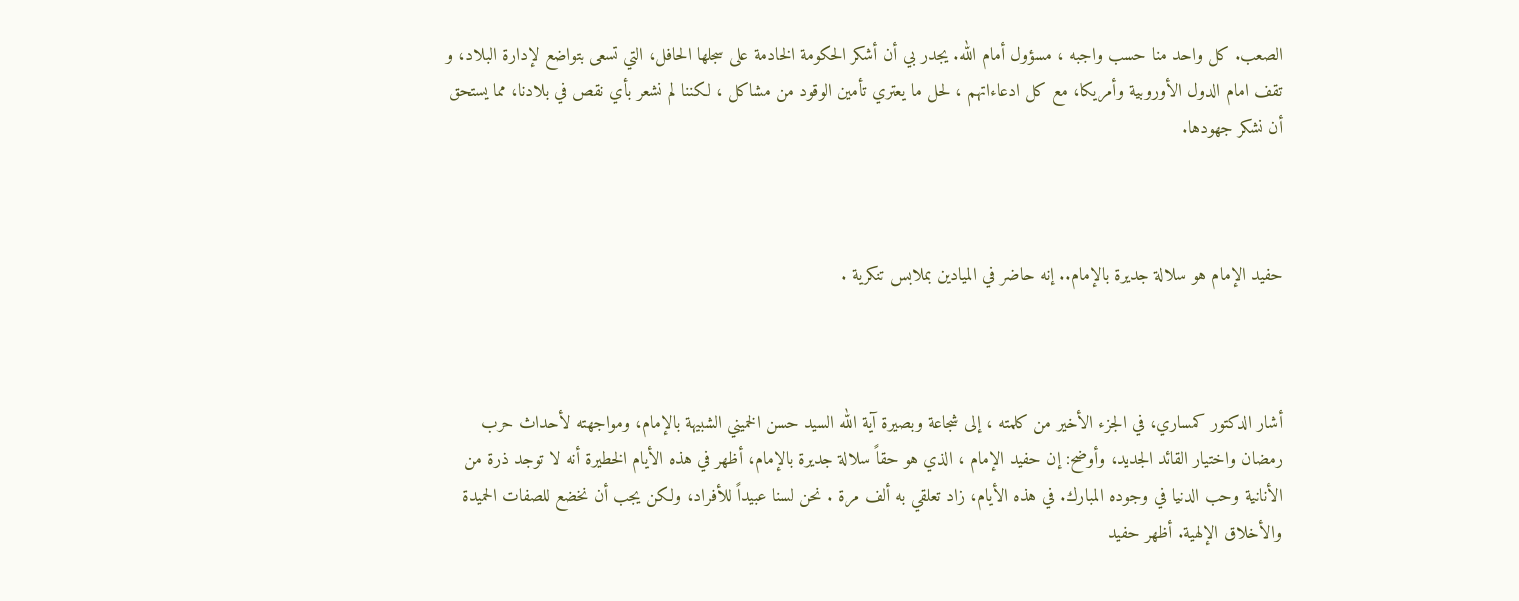الصعب. كل واحد منا حسب واجبه ، مسؤول أمام الله. يجدر بي أن أشكر الحكومة الخادمة على سجلها الحافل، التي تسعى بتواضع لإدارة البلاد، و تقف امام الدول الأوروبية وأمريكا، مع كل ادعاءاتهم ، لحل ما يعتري تأمين الوقود من مشاكل ، لكننا لم نشعر بأي نقص في بلادنا، مما يستحق أن نشكر جهودها.



حفيد الإمام هو سلالة جديرة بالإمام.. إنه حاضر في الميادين بملابس تنكرية .



أشار الدكتور كمساري، في الجزء الأخير من كلمته ، إلى شجاعة وبصيرة آية الله السيد حسن الخميني الشبيهة بالإمام، ومواجهته لأحداث حرب رمضان واختيار القائد الجديد، وأوضح: إن حفيد الإمام ، الذي هو حقاً سلالة جديرة بالإمام، أظهر في هذه الأيام الخطيرة أنه لا توجد ذرة من الأنانية وحب الدنيا في وجوده المبارك. في هذه الأيام، زاد تعلقي به ألف مرة . نحن لسنا عبيداً للأفراد، ولكن يجب أن نخضع للصفات الحميدة والأخلاق الإلهية. أظهر حفيد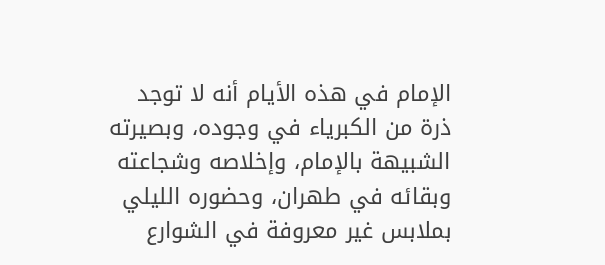الإمام في هذه الأيام أنه لا توجد ذرة من الكبرياء في وجوده، وبصيرته الشبيهة بالإمام، وإخلاصه وشجاعته وبقائه في طهران، وحضوره الليلي بملابس غير معروفة في الشوارع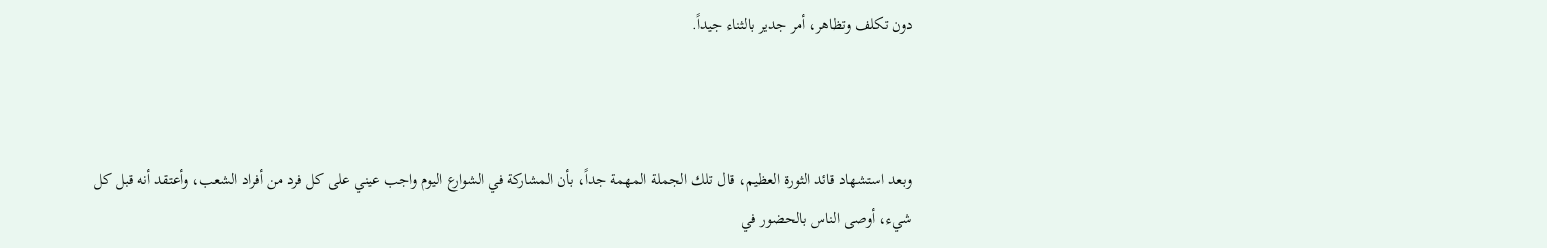دون تكلف وتظاهر، أمر جدير بالثناء جيداً.



وبعد استشهاد قائد الثورة العظيم، قال تلك الجملة المهمة جداً، بأن المشاركة في الشوارع اليوم واجب عيني على كل فرد من أفراد الشعب، وأعتقد أنه قبل كل شيء، أوصى الناس بالحضور في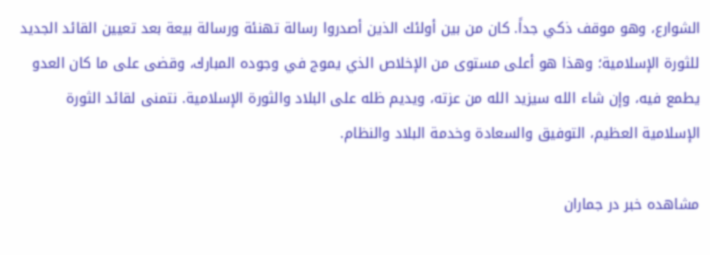الشوارع، وهو موقف ذكي جداً. كان من بين أولئك الذين أصدروا رسالة تهنئة ورسالة بيعة بعد تعيين القائد الجديد للثورة الإسلامية؛ وهذا هو أعلى مستوى من الإخلاص الذي يموج في وجوده المبارك، وقضى على ما كان العدو يطمع فيه، وإن شاء الله سيزيد الله من عزته، ويديم ظله على البلاد والثورة الإسلامية. نتمنى لقائد الثورة الإسلامية العظيم، التوفيق والسعادة وخدمة البلاد والنظام.

مشاهده خبر در جماران